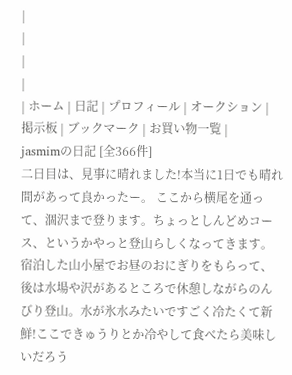|
|
|
|
| ホーム | 日記 | プロフィール | オークション | 掲示板 | ブックマーク | お買い物一覧 |
jasmimの日記 [全366件]
二日目は、見事に晴れました!本当に1日でも晴れ間があって良かったー。 ここから横尾を通って、涸沢まで登ります。ちょっとしんどめコース、というかやっと登山らしくなってきます。 宿泊した山小屋でお昼のおにぎりをもらって、後は水場や沢があるところで休憩しながらのんびり登山。水が氷水みたいですごく冷たくて新鮮!ここできゅうりとか冷やして食べたら美味しいだろう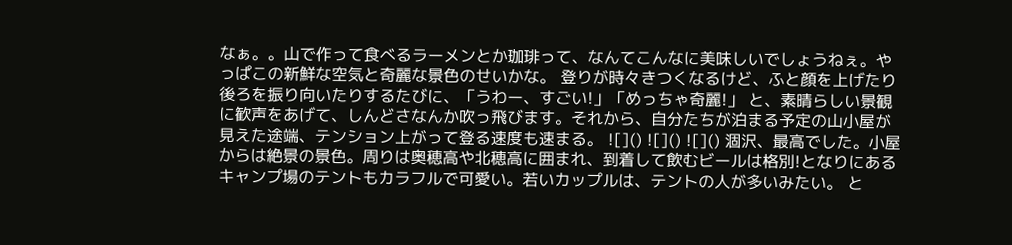なぁ。。山で作って食べるラーメンとか珈琲って、なんてこんなに美味しいでしょうねぇ。やっぱこの新鮮な空気と奇麗な景色のせいかな。 登りが時々きつくなるけど、ふと顔を上げたり後ろを振り向いたりするたびに、「うわー、すごい!」「めっちゃ奇麗!」 と、素晴らしい景観に歓声をあげて、しんどさなんか吹っ飛びます。それから、自分たちが泊まる予定の山小屋が見えた途端、テンション上がって登る速度も速まる。 ![]() ![]() ![]() 涸沢、最高でした。小屋からは絶景の景色。周りは奥穂高や北穂高に囲まれ、到着して飲むビールは格別!となりにあるキャンプ場のテントもカラフルで可愛い。若いカップルは、テントの人が多いみたい。 と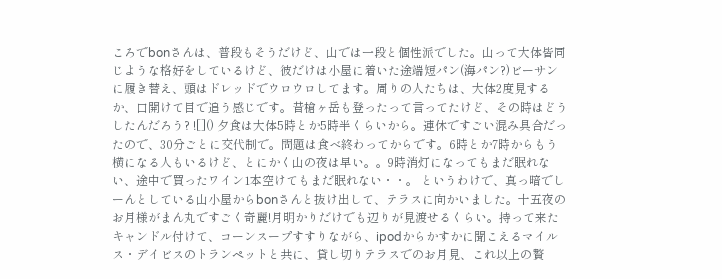ころでbonさんは、普段もそうだけど、山では一段と個性派でした。山って大体皆同じような格好をしているけど、彼だけは小屋に着いた途端短パン(海パン?)ビーサンに履き替え、頭はドレッドでウロウロしてます。周りの人たちは、大体2度見するか、口開けて目で追う感じです。昔槍ヶ岳も登ったって言ってたけど、その時はどうしたんだろう? ![]() 夕食は大体5時とか5時半くらいから。連休ですごい混み具合だったので、30分ごとに交代制で。問題は食べ終わってからです。6時とか7時からもう横になる人もいるけど、とにかく山の夜は早い。。9時消灯になってもまだ眠れない、途中で買ったワイン1本空けてもまだ眠れない・・。 というわけで、真っ暗でしーんとしている山小屋からbonさんと抜け出して、テラスに向かいました。十五夜のお月様がまん丸ですごく奇麗!月明かりだけでも辺りが見渡せるくらい。持って来たキャンドル付けて、コーンスープすすりながら、ipodからかすかに聞こえるマイルス・デイビスのトランペットと共に、貸し切りテラスでのお月見、これ以上の贅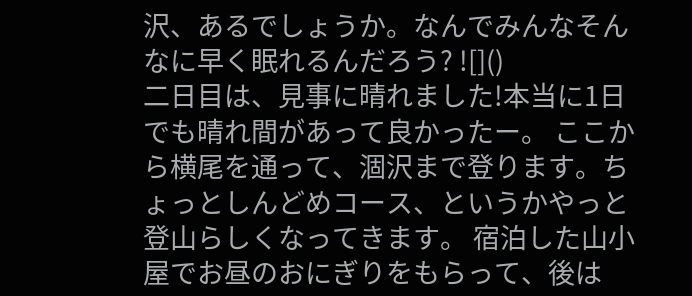沢、あるでしょうか。なんでみんなそんなに早く眠れるんだろう? ![]()
二日目は、見事に晴れました!本当に1日でも晴れ間があって良かったー。 ここから横尾を通って、涸沢まで登ります。ちょっとしんどめコース、というかやっと登山らしくなってきます。 宿泊した山小屋でお昼のおにぎりをもらって、後は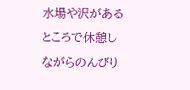水場や沢があるところで休憩しながらのんびり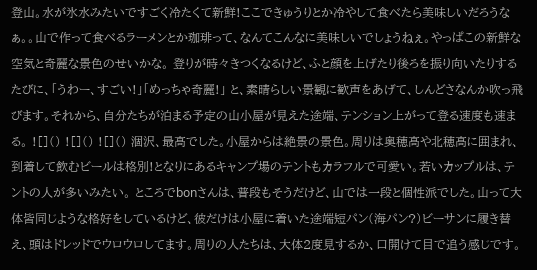登山。水が氷水みたいですごく冷たくて新鮮!ここできゅうりとか冷やして食べたら美味しいだろうなぁ。。山で作って食べるラーメンとか珈琲って、なんてこんなに美味しいでしょうねぇ。やっぱこの新鮮な空気と奇麗な景色のせいかな。 登りが時々きつくなるけど、ふと顔を上げたり後ろを振り向いたりするたびに、「うわー、すごい!」「めっちゃ奇麗!」 と、素晴らしい景観に歓声をあげて、しんどさなんか吹っ飛びます。それから、自分たちが泊まる予定の山小屋が見えた途端、テンション上がって登る速度も速まる。 ![]() ![]() ![]() 涸沢、最高でした。小屋からは絶景の景色。周りは奥穂高や北穂高に囲まれ、到着して飲むビールは格別!となりにあるキャンプ場のテントもカラフルで可愛い。若いカップルは、テントの人が多いみたい。 ところでbonさんは、普段もそうだけど、山では一段と個性派でした。山って大体皆同じような格好をしているけど、彼だけは小屋に着いた途端短パン(海パン?)ビーサンに履き替え、頭はドレッドでウロウロしてます。周りの人たちは、大体2度見するか、口開けて目で追う感じです。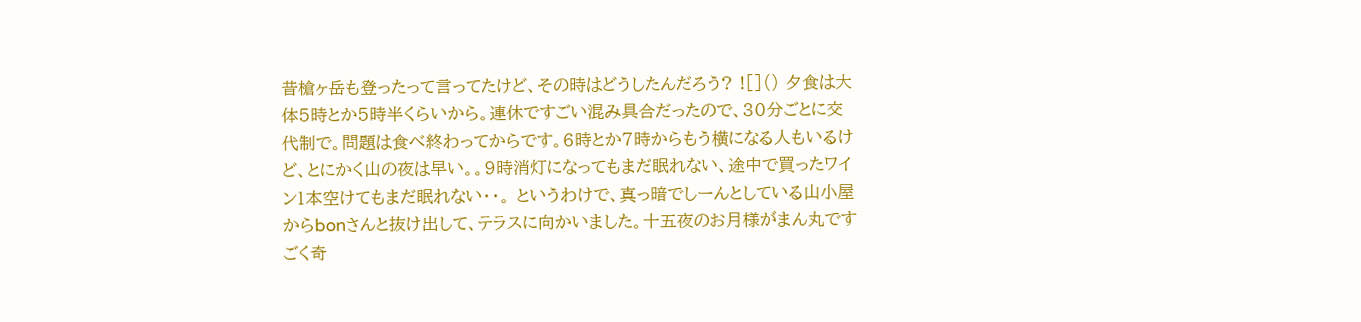昔槍ヶ岳も登ったって言ってたけど、その時はどうしたんだろう? ![]() 夕食は大体5時とか5時半くらいから。連休ですごい混み具合だったので、30分ごとに交代制で。問題は食べ終わってからです。6時とか7時からもう横になる人もいるけど、とにかく山の夜は早い。。9時消灯になってもまだ眠れない、途中で買ったワイン1本空けてもまだ眠れない・・。 というわけで、真っ暗でしーんとしている山小屋からbonさんと抜け出して、テラスに向かいました。十五夜のお月様がまん丸ですごく奇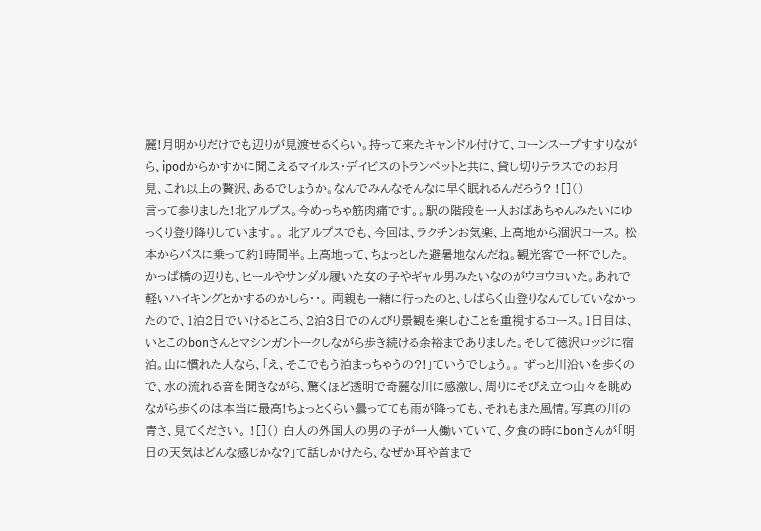麗!月明かりだけでも辺りが見渡せるくらい。持って来たキャンドル付けて、コーンスープすすりながら、ipodからかすかに聞こえるマイルス・デイビスのトランペットと共に、貸し切りテラスでのお月見、これ以上の贅沢、あるでしょうか。なんでみんなそんなに早く眠れるんだろう? ![]()
言って参りました!北アルプス。今めっちゃ筋肉痛です。。駅の階段を一人おばあちゃんみたいにゆっくり登り降りしています。。 北アルプスでも、今回は、ラクチンお気楽、上高地から涸沢コース。 松本からバスに乗って約1時間半。上高地って、ちょっとした避暑地なんだね。観光客で一杯でした。かっぱ橋の辺りも、ヒールやサンダル履いた女の子やギャル男みたいなのがウヨウヨいた。あれで軽いハイキングとかするのかしら・・。 両親も一緒に行ったのと、しばらく山登りなんてしていなかったので、1泊2日でいけるところ、2泊3日でのんびり景観を楽しむことを重視するコース。1日目は、いとこのbonさんとマシンガントークしながら歩き続ける余裕までありました。そして徳沢ロッジに宿泊。山に慣れた人なら、「え、そこでもう泊まっちゃうの?!」ていうでしょう。。 ずっと川沿いを歩くので、水の流れる音を聞きながら、驚くほど透明で奇麗な川に感激し、周りにそびえ立つ山々を眺めながら歩くのは本当に最高!ちょっとくらい曇ってても雨が降っても、それもまた風情。写真の川の青さ、見てください。 ![]() 白人の外国人の男の子が一人働いていて、夕食の時にbonさんが「明日の天気はどんな感じかな?」て話しかけたら、なぜか耳や首まで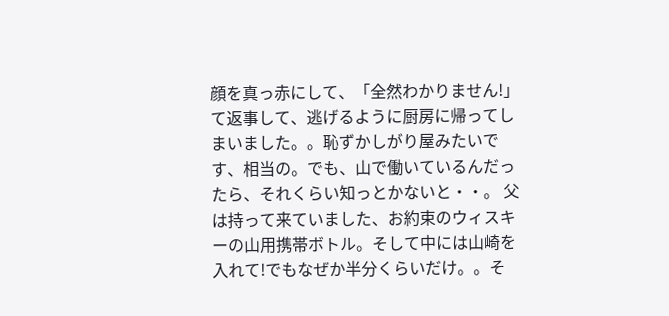顔を真っ赤にして、「全然わかりません!」て返事して、逃げるように厨房に帰ってしまいました。。恥ずかしがり屋みたいです、相当の。でも、山で働いているんだったら、それくらい知っとかないと・・。 父は持って来ていました、お約束のウィスキーの山用携帯ボトル。そして中には山崎を入れて!でもなぜか半分くらいだけ。。そ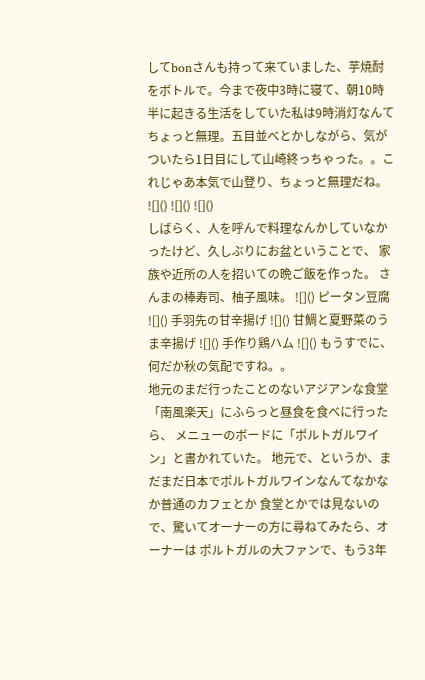してbonさんも持って来ていました、芋焼酎をボトルで。今まで夜中3時に寝て、朝10時半に起きる生活をしていた私は9時消灯なんてちょっと無理。五目並べとかしながら、気がついたら1日目にして山崎終っちゃった。。これじゃあ本気で山登り、ちょっと無理だね。 ![]() ![]() ![]()
しばらく、人を呼んで料理なんかしていなかったけど、久しぶりにお盆ということで、 家族や近所の人を招いての晩ご飯を作った。 さんまの棒寿司、柚子風味。 ![]() ピータン豆腐 ![]() 手羽先の甘辛揚げ ![]() 甘鯛と夏野菜のうま辛揚げ ![]() 手作り鶏ハム ![]() もうすでに、何だか秋の気配ですね。。
地元のまだ行ったことのないアジアンな食堂「南風楽天」にふらっと昼食を食べに行ったら、 メニューのボードに「ポルトガルワイン」と書かれていた。 地元で、というか、まだまだ日本でポルトガルワインなんてなかなか普通のカフェとか 食堂とかでは見ないので、驚いてオーナーの方に尋ねてみたら、オーナーは ポルトガルの大ファンで、もう3年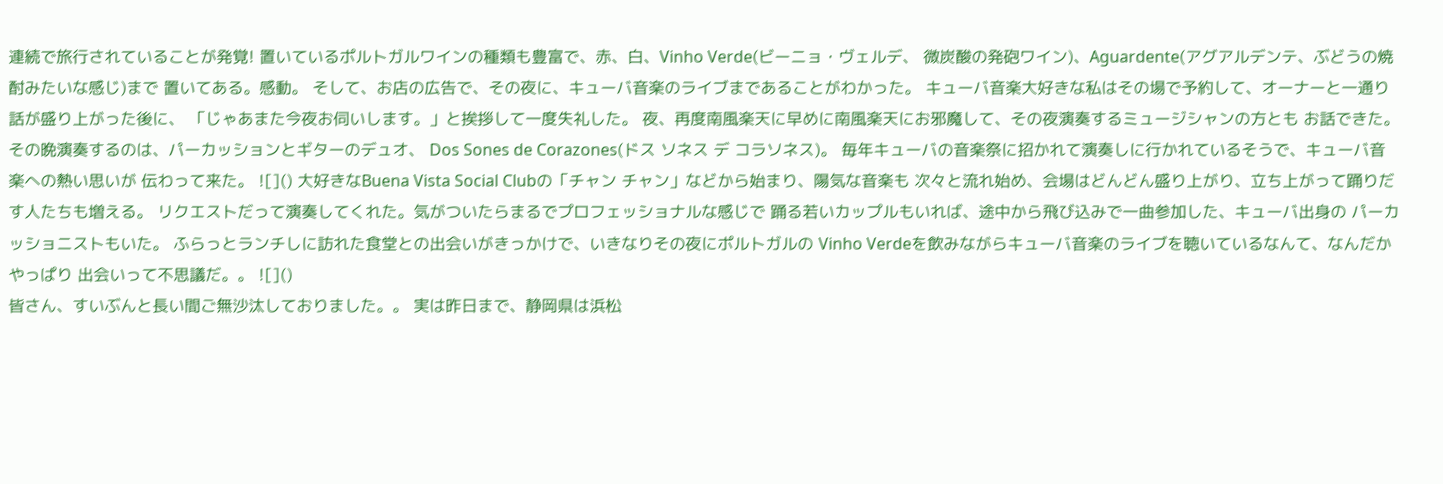連続で旅行されていることが発覚! 置いているポルトガルワインの種類も豊富で、赤、白、Vinho Verde(ビーニョ・ヴェルデ、 微炭酸の発砲ワイン)、Aguardente(アグアルデンテ、ぶどうの焼酎みたいな感じ)まで 置いてある。感動。 そして、お店の広告で、その夜に、キューバ音楽のライブまであることがわかった。 キューバ音楽大好きな私はその場で予約して、オーナーと一通り話が盛り上がった後に、 「じゃあまた今夜お伺いします。」と挨拶して一度失礼した。 夜、再度南風楽天に早めに南風楽天にお邪魔して、その夜演奏するミュージシャンの方とも お話できた。その晩演奏するのは、パーカッションとギターのデュオ、 Dos Sones de Corazones(ドス ソネス デ コラソネス)。 毎年キューバの音楽祭に招かれて演奏しに行かれているそうで、キューバ音楽への熱い思いが 伝わって来た。 ![]() 大好きなBuena Vista Social Clubの「チャン チャン」などから始まり、陽気な音楽も 次々と流れ始め、会場はどんどん盛り上がり、立ち上がって踊りだす人たちも増える。 リクエストだって演奏してくれた。気がついたらまるでプロフェッショナルな感じで 踊る若いカップルもいれば、途中から飛び込みで一曲参加した、キューバ出身の パーカッショニストもいた。 ふらっとランチしに訪れた食堂との出会いがきっかけで、いきなりその夜にポルトガルの Vinho Verdeを飲みながらキューバ音楽のライブを聴いているなんて、なんだかやっぱり 出会いって不思議だ。。 ![]()
皆さん、すいぶんと長い間ご無沙汰しておりました。。 実は昨日まで、静岡県は浜松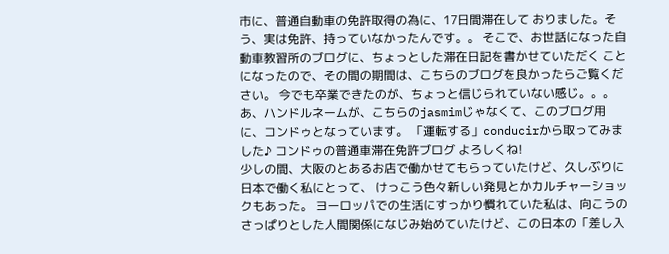市に、普通自動車の免許取得の為に、17日間滞在して おりました。そう、実は免許、持っていなかったんです。。 そこで、お世話になった自動車教習所のブログに、ちょっとした滞在日記を書かせていただく ことになったので、その間の期間は、こちらのブログを良かったらご覧ください。 今でも卒業できたのが、ちょっと信じられていない感じ。。。 あ、ハンドルネームが、こちらのjasmimじゃなくて、このブログ用に、コンドゥとなっています。 「運転する」conducirから取ってみました♪ コンドゥの普通車滞在免許ブログ よろしくね!
少しの間、大阪のとあるお店で働かせてもらっていたけど、久しぶりに日本で働く私にとって、 けっこう色々新しい発見とかカルチャーショックもあった。 ヨーロッパでの生活にすっかり慣れていた私は、向こうのさっぱりとした人間関係になじみ始めていたけど、この日本の「差し入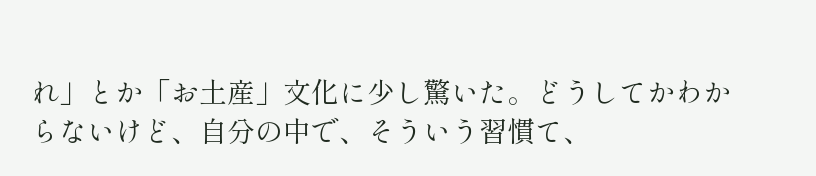れ」とか「お土産」文化に少し驚いた。どうしてかわからないけど、自分の中で、そういう習慣て、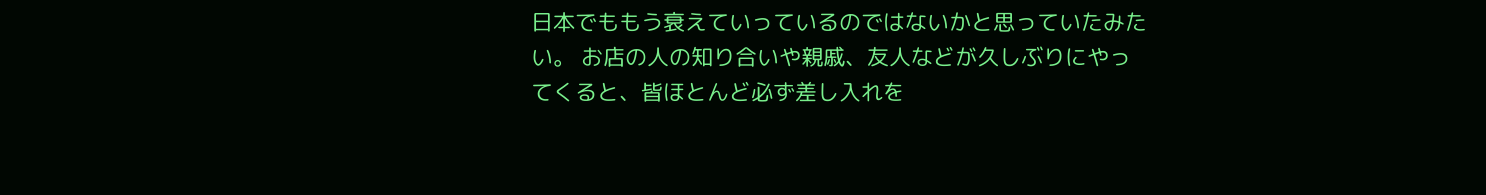日本でももう衰えていっているのではないかと思っていたみたい。 お店の人の知り合いや親戚、友人などが久しぶりにやってくると、皆ほとんど必ず差し入れを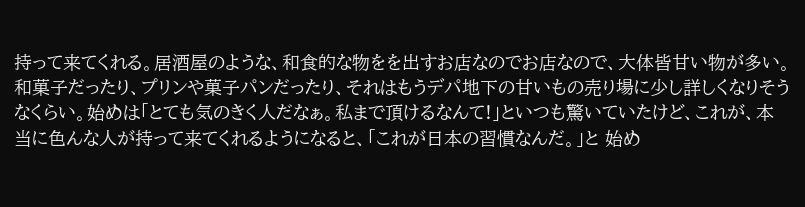持って来てくれる。居酒屋のような、和食的な物をを出すお店なのでお店なので、大体皆甘い物が多い。和菓子だったり、プリンや菓子パンだったり、それはもうデパ地下の甘いもの売り場に少し詳しくなりそうなくらい。始めは「とても気のきく人だなぁ。私まで頂けるなんて!」といつも驚いていたけど、これが、本当に色んな人が持って来てくれるようになると、「これが日本の習慣なんだ。」と 始め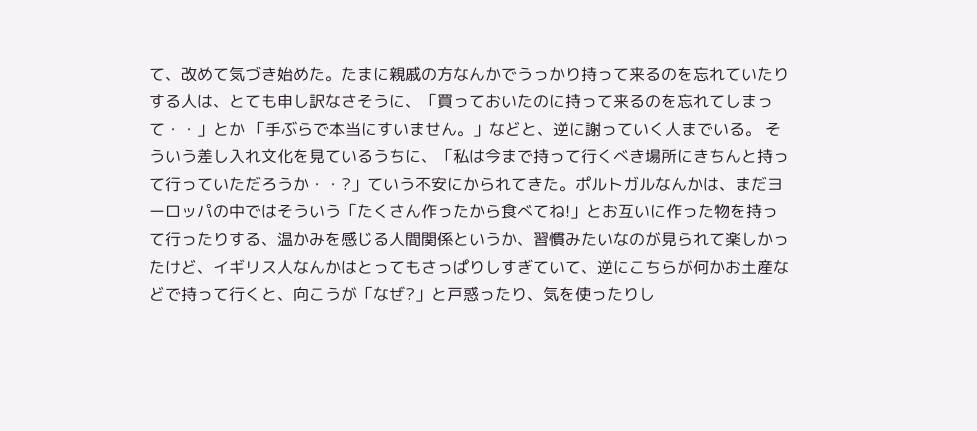て、改めて気づき始めた。たまに親戚の方なんかでうっかり持って来るのを忘れていたりする人は、とても申し訳なさそうに、「買っておいたのに持って来るのを忘れてしまって・・」とか 「手ぶらで本当にすいません。」などと、逆に謝っていく人までいる。 そういう差し入れ文化を見ているうちに、「私は今まで持って行くべき場所にきちんと持って行っていただろうか・・?」ていう不安にかられてきた。ポルトガルなんかは、まだヨーロッパの中ではそういう「たくさん作ったから食べてね!」とお互いに作った物を持って行ったりする、温かみを感じる人間関係というか、習慣みたいなのが見られて楽しかったけど、イギリス人なんかはとってもさっぱりしすぎていて、逆にこちらが何かお土産などで持って行くと、向こうが「なぜ?」と戸惑ったり、気を使ったりし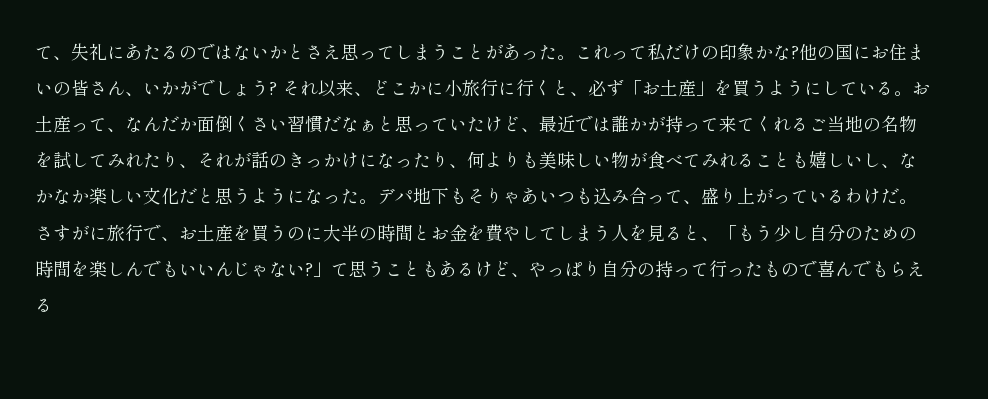て、失礼にあたるのではないかとさえ思ってしまうことがあった。これって私だけの印象かな?他の国にお住まいの皆さん、いかがでしょう? それ以来、どこかに小旅行に行くと、必ず「お土産」を買うようにしている。お土産って、なんだか面倒くさい習慣だなぁと思っていたけど、最近では誰かが持って来てくれるご当地の名物を試してみれたり、それが話のきっかけになったり、何よりも美味しい物が食べてみれることも嬉しいし、なかなか楽しい文化だと思うようになった。デパ地下もそりゃあいつも込み合って、盛り上がっているわけだ。さすがに旅行で、お土産を買うのに大半の時間とお金を費やしてしまう人を見ると、「もう少し自分のための時間を楽しんでもいいんじゃない?」て思うこともあるけど、やっぱり自分の持って行ったもので喜んでもらえる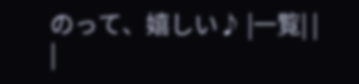のって、嬉しい♪ |一覧| |
|